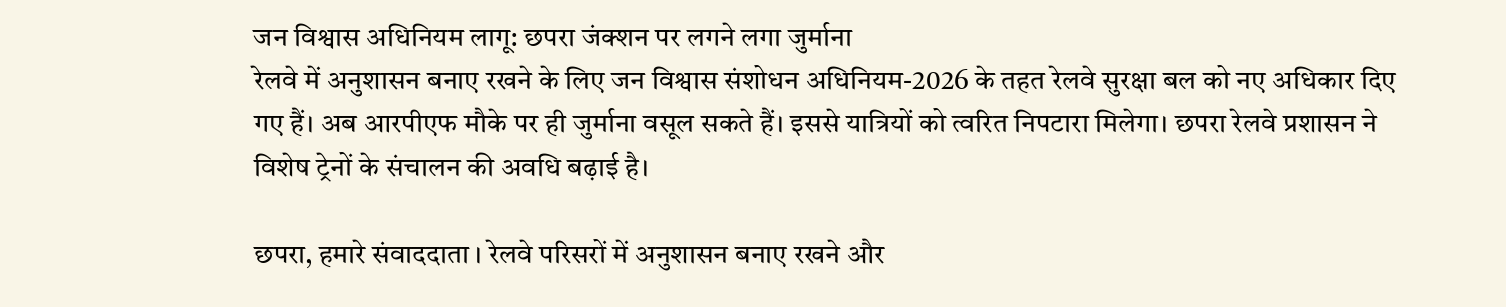जन विश्वास अधिनियम लागू: छपरा जंक्शन पर लगने लगा जुर्माना
रेलवे में अनुशासन बनाए रखने के लिए जन विश्वास संशोधन अधिनियम-2026 के तहत रेलवे सुरक्षा बल को नए अधिकार दिए गए हैं। अब आरपीएफ मौके पर ही जुर्माना वसूल सकते हैं। इससे यात्रियों को त्वरित निपटारा मिलेगा। छपरा रेलवे प्रशासन ने विशेष ट्रेनों के संचालन की अवधि बढ़ाई है।

छपरा, हमारे संवाददाता । रेलवे परिसरों में अनुशासन बनाए रखने और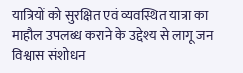यात्रियों को सुरक्षित एवं व्यवस्थित यात्रा का माहौल उपलब्ध कराने के उद्देश्य से लागू जन विश्वास संशोधन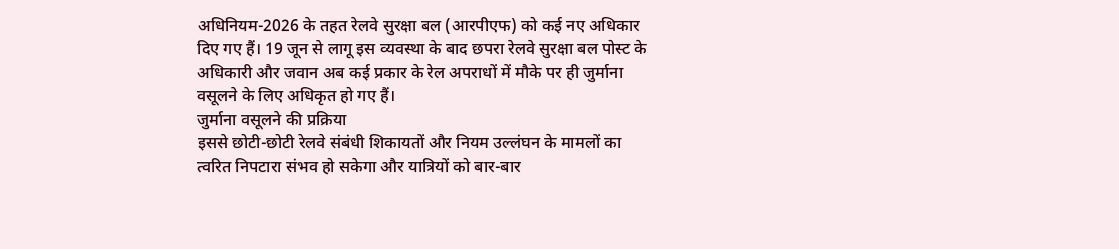अधिनियम-2026 के तहत रेलवे सुरक्षा बल (आरपीएफ) को कई नए अधिकार दिए गए हैं। 19 जून से लागू इस व्यवस्था के बाद छपरा रेलवे सुरक्षा बल पोस्ट के अधिकारी और जवान अब कई प्रकार के रेल अपराधों में मौके पर ही जुर्माना वसूलने के लिए अधिकृत हो गए हैं।
जुर्माना वसूलने की प्रक्रिया
इससे छोटी-छोटी रेलवे संबंधी शिकायतों और नियम उल्लंघन के मामलों का त्वरित निपटारा संभव हो सकेगा और यात्रियों को बार-बार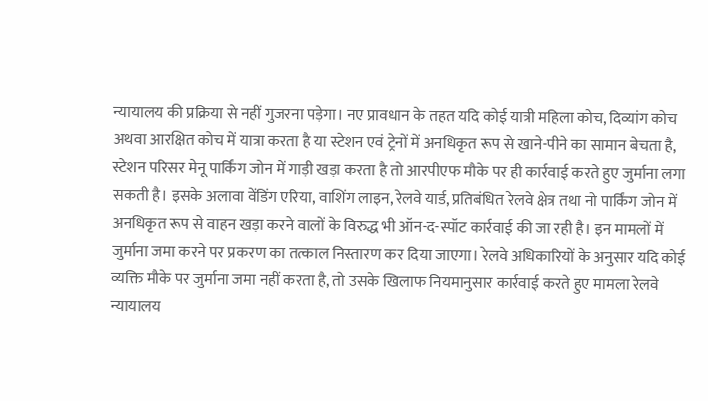न्यायालय की प्रक्रिया से नहीं गुजरना पड़ेगा। नए प्रावधान के तहत यदि कोई यात्री महिला कोच, दिव्यांग कोच अथवा आरक्षित कोच में यात्रा करता है या स्टेशन एवं ट्रेनों में अनधिकृत रूप से खाने-पीने का सामान बेचता है, स्टेशन परिसर मेनू पार्किंग जोन में गाड़ी खड़ा करता है तो आरपीएफ मौके पर ही कार्रवाई करते हुए जुर्माना लगा सकती है। इसके अलावा वेंडिंग एरिया, वाशिंग लाइन, रेलवे यार्ड, प्रतिबंधित रेलवे क्षेत्र तथा नो पार्किंग जोन में अनधिकृत रूप से वाहन खड़ा करने वालों के विरुद्ध भी ऑन-द-स्पॉट कार्रवाई की जा रही है। इन मामलों में जुर्माना जमा करने पर प्रकरण का तत्काल निस्तारण कर दिया जाएगा। रेलवे अधिकारियों के अनुसार यदि कोई व्यक्ति मौके पर जुर्माना जमा नहीं करता है, तो उसके खिलाफ नियमानुसार कार्रवाई करते हुए मामला रेलवे न्यायालय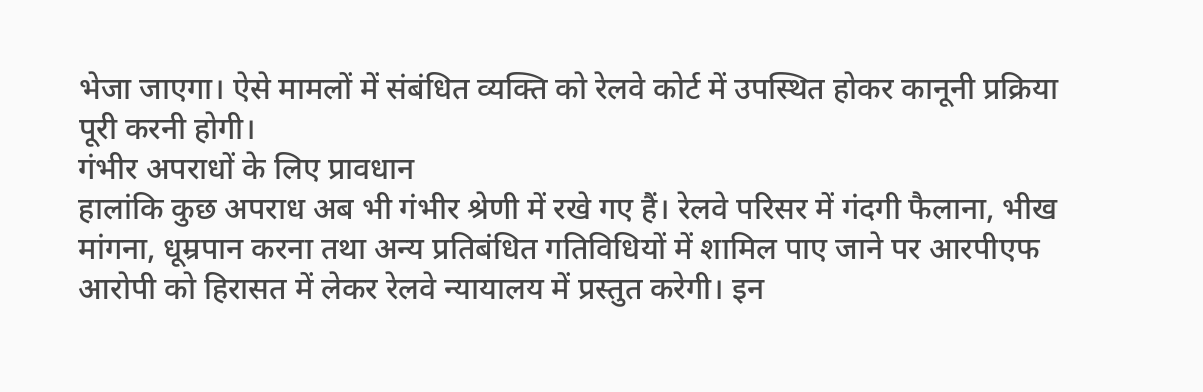भेजा जाएगा। ऐसे मामलों में संबंधित व्यक्ति को रेलवे कोर्ट में उपस्थित होकर कानूनी प्रक्रिया पूरी करनी होगी।
गंभीर अपराधों के लिए प्रावधान
हालांकि कुछ अपराध अब भी गंभीर श्रेणी में रखे गए हैं। रेलवे परिसर में गंदगी फैलाना, भीख मांगना, धूम्रपान करना तथा अन्य प्रतिबंधित गतिविधियों में शामिल पाए जाने पर आरपीएफ आरोपी को हिरासत में लेकर रेलवे न्यायालय में प्रस्तुत करेगी। इन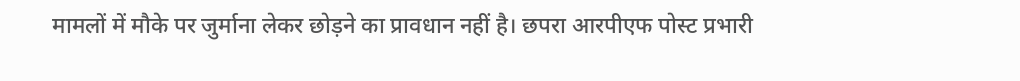मामलों में मौके पर जुर्माना लेकर छोड़ने का प्रावधान नहीं है। छपरा आरपीएफ पोस्ट प्रभारी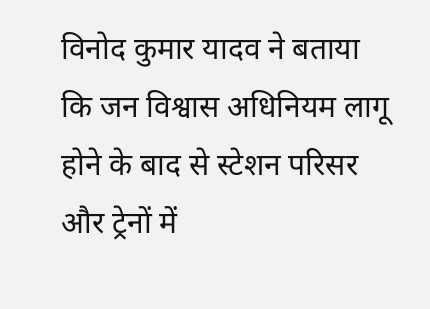विनोद कुमार यादव ने बताया कि जन विश्वास अधिनियम लागू होने के बाद से स्टेशन परिसर और ट्रेनों में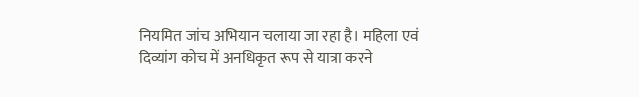नियमित जांच अभियान चलाया जा रहा है। महिला एवं दिव्यांग कोच में अनधिकृत रूप से यात्रा करने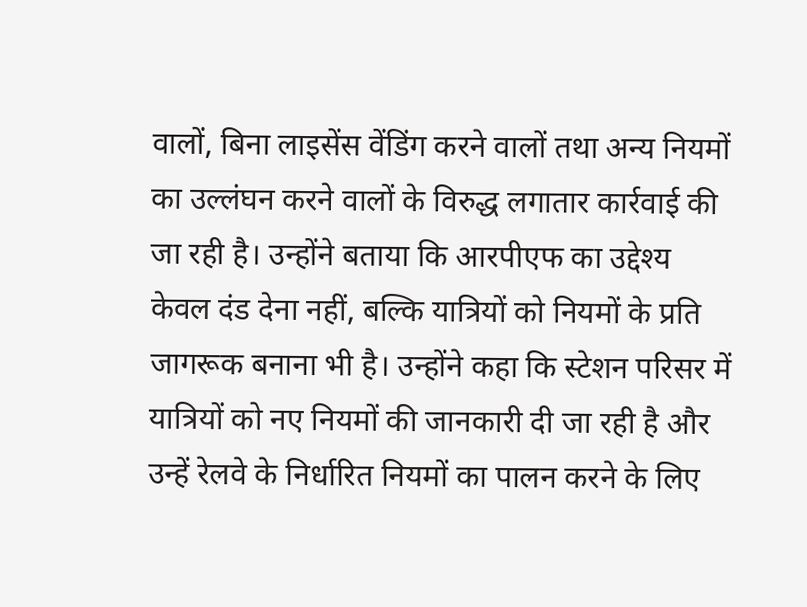वालों, बिना लाइसेंस वेंडिंग करने वालों तथा अन्य नियमों का उल्लंघन करने वालों के विरुद्ध लगातार कार्रवाई की जा रही है। उन्होंने बताया कि आरपीएफ का उद्देश्य केवल दंड देना नहीं, बल्कि यात्रियों को नियमों के प्रति जागरूक बनाना भी है। उन्होंने कहा कि स्टेशन परिसर में यात्रियों को नए नियमों की जानकारी दी जा रही है और उन्हें रेलवे के निर्धारित नियमों का पालन करने के लिए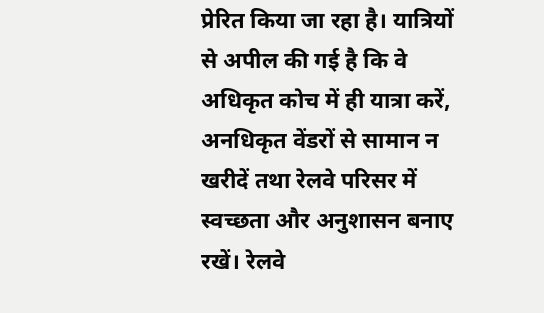प्रेरित किया जा रहा है। यात्रियों से अपील की गई है कि वे अधिकृत कोच में ही यात्रा करें, अनधिकृत वेंडरों से सामान न खरीदें तथा रेलवे परिसर में स्वच्छता और अनुशासन बनाए रखें। रेलवे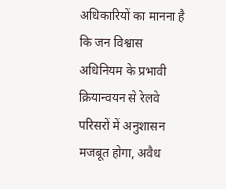अधिकारियों का मानना है कि जन विश्वास अधिनियम के प्रभावी क्रियान्वयन से रेलवे परिसरों में अनुशासन मजबूत होगा, अवैध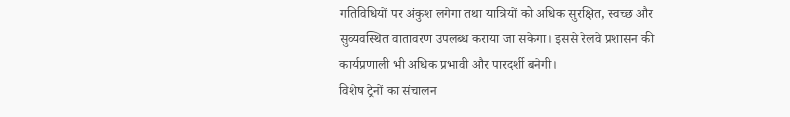गतिविधियों पर अंकुश लगेगा तथा यात्रियों को अधिक सुरक्षित, स्वच्छ और सुव्यवस्थित वातावरण उपलब्ध कराया जा सकेगा। इससे रेलवे प्रशासन की कार्यप्रणाली भी अधिक प्रभावी और पारदर्शी बनेगी।
विशेष ट्रेनों का संचालन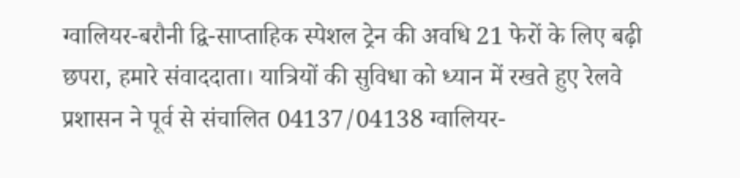ग्वालियर-बरौनी द्वि-साप्ताहिक स्पेशल ट्रेन की अवधि 21 फेरों के लिए बढ़ी छपरा, हमारे संवाददाता। यात्रियों की सुविधा को ध्यान में रखते हुए रेलवे प्रशासन ने पूर्व से संचालित 04137/04138 ग्वालियर-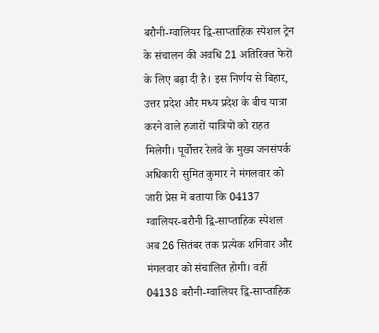बरौनी-ग्वालियर द्वि-साप्ताहिक स्पेशल ट्रेन के संचालन की अवधि 21 अतिरिक्त फेरों के लिए बढ़ा दी है। इस निर्णय से बिहार, उत्तर प्रदेश और मध्य प्रदेश के बीच यात्रा करने वाले हजारों यात्रियों को राहत मिलेगी। पूर्वोत्तर रेलवे के मुख्य जनसंपर्क अधिकारी सुमित कुमार ने मंगलवार को जारी प्रेस में बताया कि 04137 ग्वालियर-बरौनी द्वि-साप्ताहिक स्पेशल अब 26 सितंबर तक प्रत्येक शनिवार और मंगलवार को संचालित होगी। वहीं 04138 बरौनी-ग्वालियर द्वि-साप्ताहिक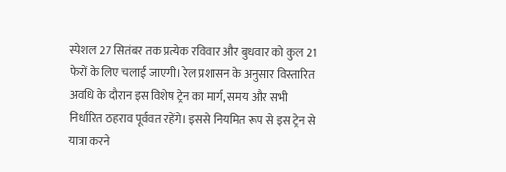स्पेशल 27 सितंबर तक प्रत्येक रविवार और बुधवार को कुल 21 फेरों के लिए चलाई जाएगी। रेल प्रशासन के अनुसार विस्तारित अवधि के दौरान इस विशेष ट्रेन का मार्ग, समय और सभी निर्धारित ठहराव पूर्ववत रहेंगे। इससे नियमित रूप से इस ट्रेन से यात्रा करने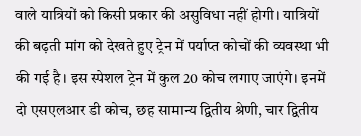वाले यात्रियों को किसी प्रकार की असुविधा नहीं होगी। यात्रियों की बढ़ती मांग को देखते हुए ट्रेन में पर्याप्त कोचों की व्यवस्था भी की गई है। इस स्पेशल ट्रेन में कुल 20 कोच लगाए जाएंगे। इनमें दो एसएलआर डी कोच, छह सामान्य द्वितीय श्रेणी, चार द्वितीय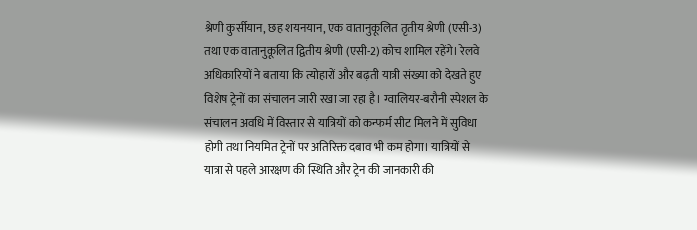श्रेणी कुर्सीयान, छह शयनयान, एक वातानुकूलित तृतीय श्रेणी (एसी-3) तथा एक वातानुकूलित द्वितीय श्रेणी (एसी-2) कोच शामिल रहेंगे। रेलवे अधिकारियों ने बताया कि त्योहारों और बढ़ती यात्री संख्या को देखते हुए विशेष ट्रेनों का संचालन जारी रखा जा रहा है। ग्वालियर-बरौनी स्पेशल के संचालन अवधि में विस्तार से यात्रियों को कन्फर्म सीट मिलने में सुविधा होगी तथा नियमित ट्रेनों पर अतिरिक्त दबाव भी कम होगा। यात्रियों से यात्रा से पहले आरक्षण की स्थिति और ट्रेन की जानकारी की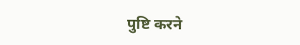पुष्टि करने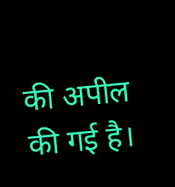की अपील की गई है।